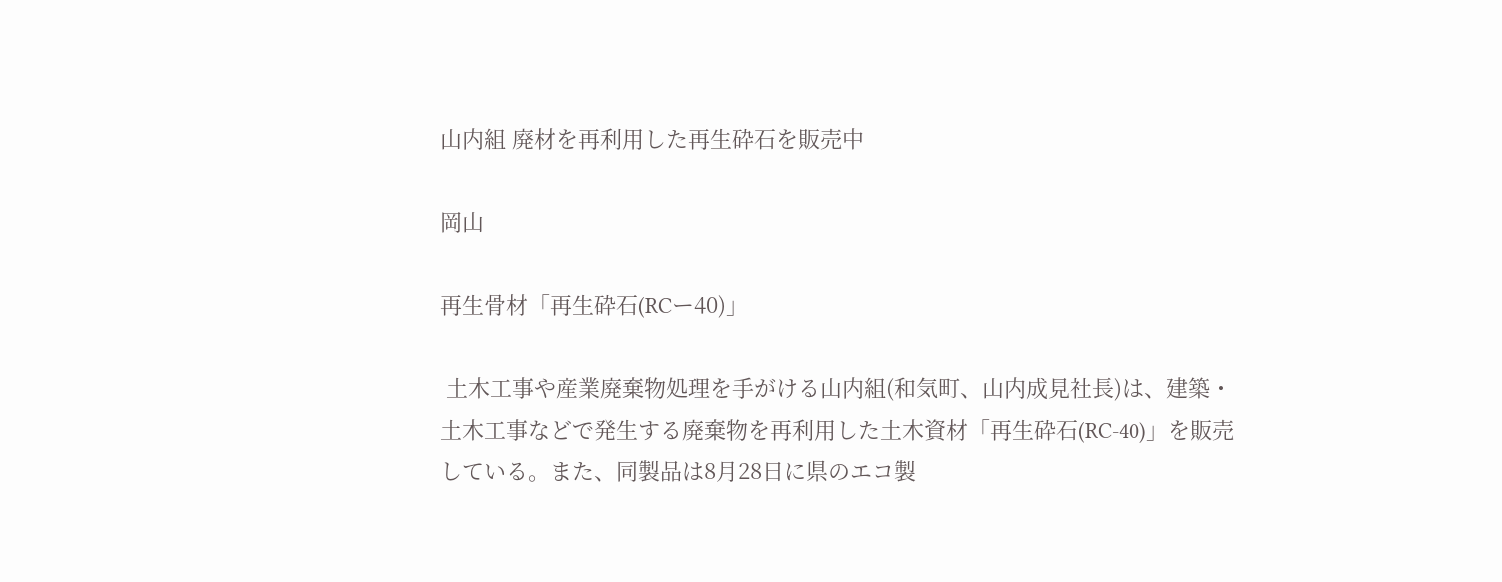山内組 廃材を再利用した再生砕石を販売中

岡山

再生骨材「再生砕石(RCー40)」

 土木工事や産業廃棄物処理を手がける山内組(和気町、山内成見社長)は、建築・土木工事などで発生する廃棄物を再利用した土木資材「再生砕石(RC-40)」を販売している。また、同製品は8月28日に県のエコ製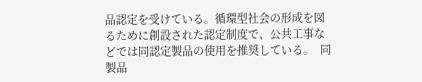品認定を受けている。循環型社会の形成を図るために創設された認定制度で、公共工事などでは同認定製品の使用を推奨している。  同製品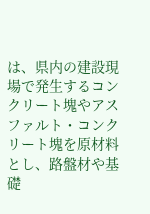は、県内の建設現場で発生するコンクリート塊やアスファルト・コンクリート塊を原材料とし、路盤材や基礎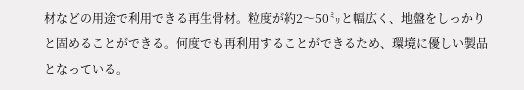材などの用途で利用できる再生骨材。粒度が約2〜50㍉と幅広く、地盤をしっかりと固めることができる。何度でも再利用することができるため、環境に優しい製品となっている。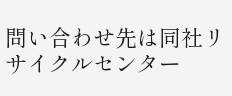問い合わせ先は同社リサイクルセンター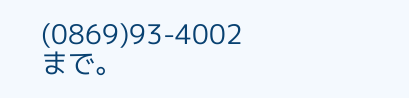(0869)93-4002まで。